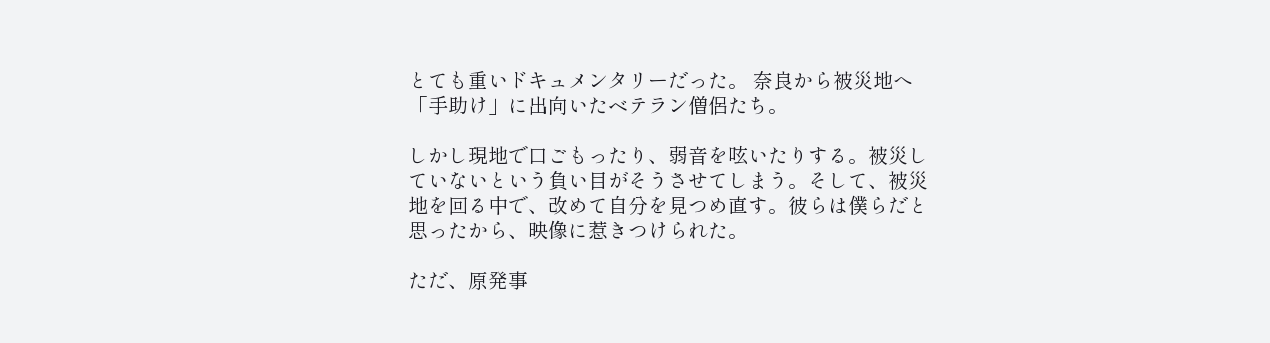とても重いドキュメンタリーだった。 奈良から被災地へ「手助け」に出向いたベテラン僧侶たち。

しかし現地で口ごもったり、弱音を呟いたりする。被災していないという負い目がそうさせてしまう。そして、被災地を回る中で、改めて自分を見つめ直す。彼らは僕らだと思ったから、映像に惹きつけられた。

ただ、原発事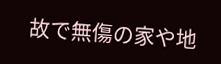故で無傷の家や地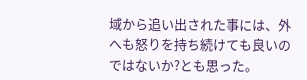域から追い出された事には、外へも怒りを持ち続けても良いのではないか?とも思った。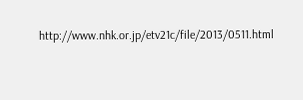http://www.nhk.or.jp/etv21c/file/2013/0511.html